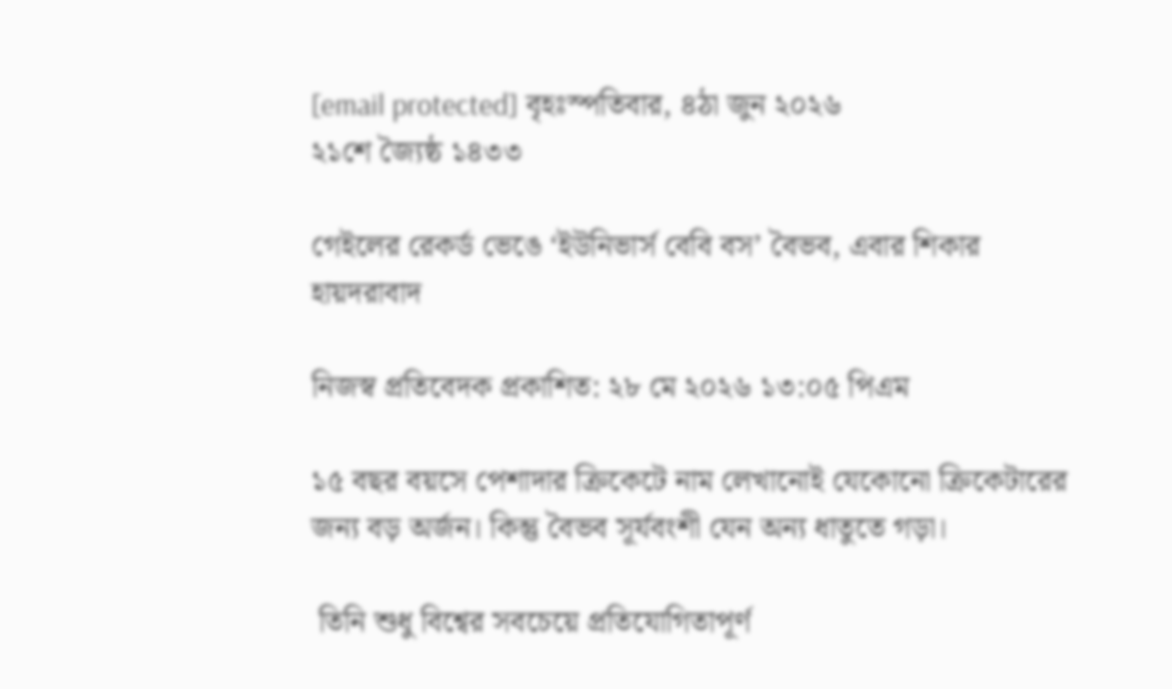[email protected] বৃহঃস্পতিবার, ৪ঠা জুন ২০২৬
২১শে জ্যৈষ্ঠ ১৪৩৩

গেইলের রেকর্ড ভেঙে ‘ইউনিভার্স বেবি বস’ বৈভব, এবার শিকার হায়দরাবাদ

নিজস্ব প্রতিবেদক প্রকাশিত: ২৮ মে ২০২৬ ১৩:০৫ পিএম

১৫ বছর বয়সে পেশাদার ক্রিকেটে নাম লেখানোই যেকোনো ক্রিকেটারের জন্য বড় অর্জন। কিন্তু বৈভব সূর্যবংশী যেন অন্য ধাতুতে গড়া।

 তিনি শুধু বিশ্বের সবচেয়ে প্রতিযোগিতাপূর্ণ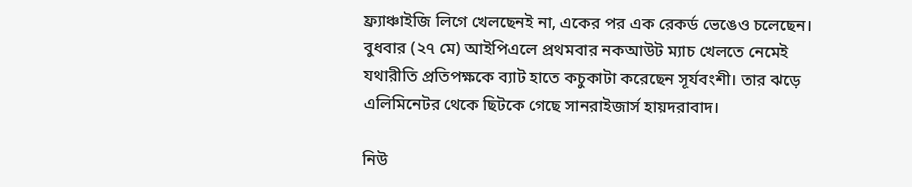ফ্র্যাঞ্চাইজি লিগে খেলছেনই না, একের পর এক রেকর্ড ভেঙেও চলেছেন। বুধবার (২৭ মে) আইপিএলে প্রথমবার নকআউট ম্যাচ খেলতে নেমেই যথারীতি প্রতিপক্ষকে ব্যাট হাতে কচুকাটা করেছেন সূর্যবংশী। তার ঝড়ে এলিমিনেটর থেকে ছিটকে গেছে সানরাইজার্স হায়দরাবাদ।

নিউ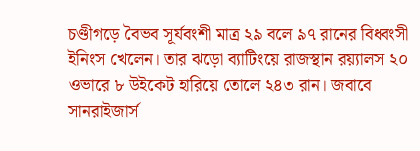চণ্ডীগড়ে বৈভব সূর্যবংশী মাত্র ২৯ বলে ৯৭ রানের বিধ্বংসী ইনিংস খেলেন। তার ঝড়ো ব্যাটিংয়ে রাজস্থান রয়্যালস ২০ ওভারে ৮ উইকেট হারিয়ে তোলে ২৪৩ রান। জবাবে সানরাইজার্স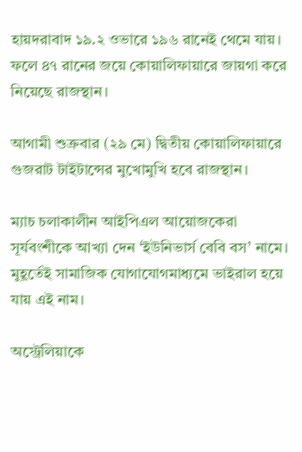হায়দরাবাদ ১৯.২ ওভারে ১৯৬ রানেই থেমে যায়। ফলে ৪৭ রানের জয়ে কোয়ালিফায়ারে জায়গা করে নিয়েছে রাজস্থান।

আগামী শুক্রবার (২৯ মে) দ্বিতীয় কোয়ালিফায়ারে গুজরাট টাইটান্সের মুখোমুখি হবে রাজস্থান।

ম্যাচ চলাকালীন আইপিএল আয়োজকেরা সূর্যবংশীকে আখ্যা দেন ‘ইউনিভার্স বেবি বস’ নামে। মুহূর্তেই সামাজিক যোগাযোগমাধ্যমে ভাইরাল হয়ে যায় এই নাম।

অস্ট্রেলিয়াকে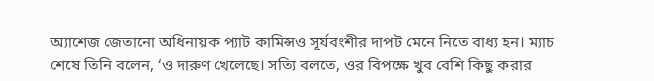অ্যাশেজ জেতানো অধিনায়ক প্যাট কামিন্সও সূর্যবংশীর দাপট মেনে নিতে বাধ্য হন। ম্যাচ শেষে তিনি বলেন, ‘ও দারুণ খেলেছে। সত্যি বলতে, ওর বিপক্ষে খুব বেশি কিছু করার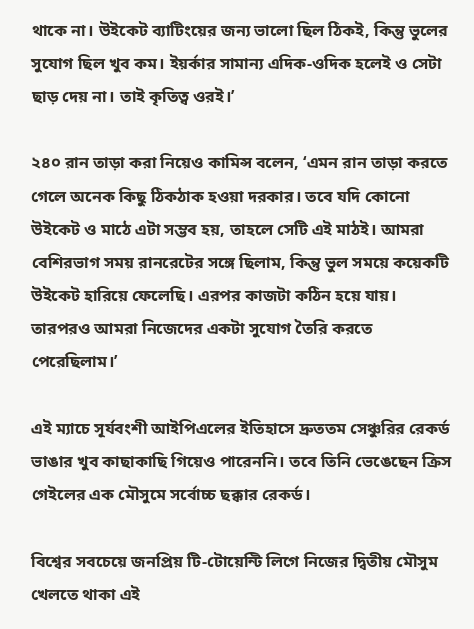থাকে না। উইকেট ব্যাটিংয়ের জন্য ভালো ছিল ঠিকই, কিন্তু ভুলের সুযোগ ছিল খুব কম। ইয়র্কার সামান্য এদিক-ওদিক হলেই ও সেটা ছাড় দেয় না। তাই কৃতিত্ব ওরই।’

২৪০ রান তাড়া করা নিয়েও কামিন্স বলেন, ‘এমন রান তাড়া করতে গেলে অনেক কিছু ঠিকঠাক হওয়া দরকার। তবে যদি কোনো উইকেট ও মাঠে এটা সম্ভব হয়, তাহলে সেটি এই মাঠই। আমরা বেশিরভাগ সময় রানরেটের সঙ্গে ছিলাম, কিন্তু ভুল সময়ে কয়েকটি উইকেট হারিয়ে ফেলেছি। এরপর কাজটা কঠিন হয়ে যায়। তারপরও আমরা নিজেদের একটা সুযোগ তৈরি করতে পেরেছিলাম।’

এই ম্যাচে সূর্যবংশী আইপিএলের ইতিহাসে দ্রুততম সেঞ্চুরির রেকর্ড ভাঙার খুব কাছাকাছি গিয়েও পারেননি। তবে তিনি ভেঙেছেন ক্রিস গেইলের এক মৌসুমে সর্বোচ্চ ছক্কার রেকর্ড।

বিশ্বের সবচেয়ে জনপ্রিয় টি-টোয়েন্টি লিগে নিজের দ্বিতীয় মৌসুম খেলতে থাকা এই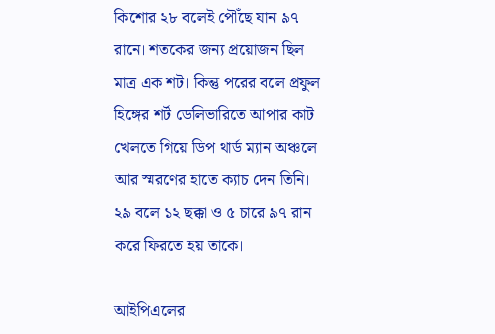কিশোর ২৮ বলেই পৌঁছে যান ৯৭ রানে। শতকের জন্য প্রয়োজন ছিল মাত্র এক শট। কিন্তু পরের বলে প্রফুল হিঙ্গের শর্ট ডেলিভারিতে আপার কাট খেলতে গিয়ে ডিপ থার্ড ম্যান অঞ্চলে আর স্মরণের হাতে ক্যাচ দেন তিনি। ২৯ বলে ১২ ছক্কা ও ৫ চারে ৯৭ রান করে ফিরতে হয় তাকে।

আইপিএলের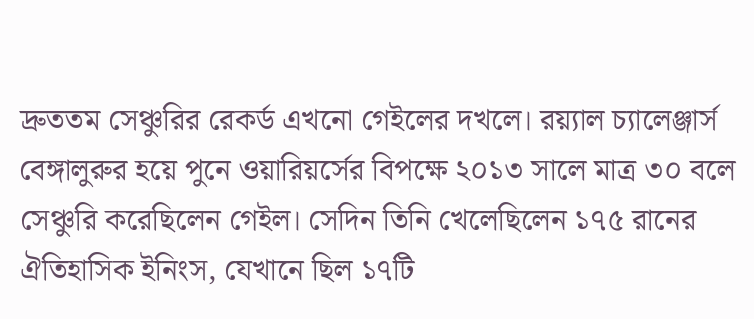দ্রুততম সেঞ্চুরির রেকর্ড এখনো গেইলের দখলে। রয়্যাল চ্যালেঞ্জার্স বেঙ্গালুরুর হয়ে পুনে ওয়ারিয়র্সের বিপক্ষে ২০১৩ সালে মাত্র ৩০ বলে সেঞ্চুরি করেছিলেন গেইল। সেদিন তিনি খেলেছিলেন ১৭৫ রানের ঐতিহাসিক ইনিংস, যেখানে ছিল ১৭টি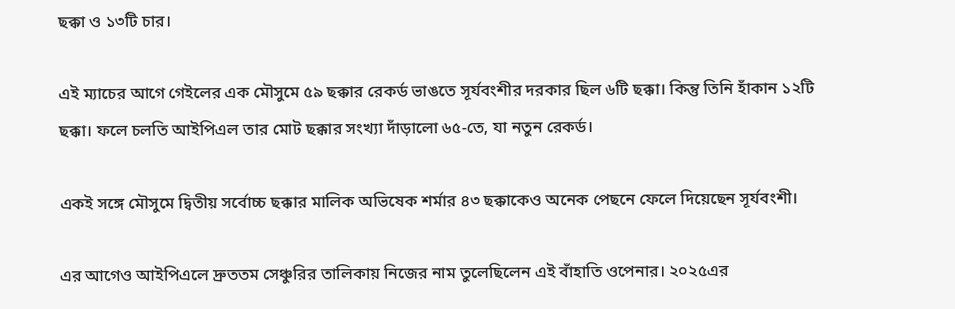ছক্কা ও ১৩টি চার।

এই ম্যাচের আগে গেইলের এক মৌসুমে ৫৯ ছক্কার রেকর্ড ভাঙতে সূর্যবংশীর দরকার ছিল ৬টি ছক্কা। কিন্তু তিনি হাঁকান ১২টি ছক্কা। ফলে চলতি আইপিএল তার মোট ছক্কার সংখ্যা দাঁড়ালো ৬৫-তে, যা নতুন রেকর্ড।

একই সঙ্গে মৌসুমে দ্বিতীয় সর্বোচ্চ ছক্কার মালিক অভিষেক শর্মার ৪৩ ছক্কাকেও অনেক পেছনে ফেলে দিয়েছেন সূর্যবংশী।

এর আগেও আইপিএলে দ্রুততম সেঞ্চুরির তালিকায় নিজের নাম তুলেছিলেন এই বাঁহাতি ওপেনার। ২০২৫এর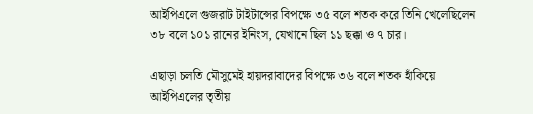আইপিএলে গুজরাট টাইটান্সের বিপক্ষে ৩৫ বলে শতক করে তিনি খেলেছিলেন ৩৮ বলে ১০১ রানের ইনিংস, যেখানে ছিল ১১ ছক্কা ও ৭ চার।

এছাড়া চলতি মৌসুমেই হায়দরাবাদের বিপক্ষে ৩৬ বলে শতক হাঁকিয়ে আইপিএলের তৃতীয়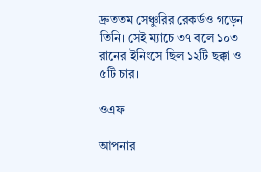দ্রুততম সেঞ্চুরির রেকর্ডও গড়েন তিনি। সেই ম্যাচে ৩৭ বলে ১০৩ রানের ইনিংসে ছিল ১২টি ছক্কা ও ৫টি চার।

ওএফ

আপনার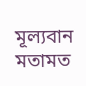মূল্যবান মতামত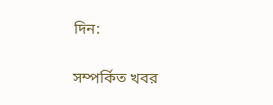দিন:

সম্পর্কিত খবর